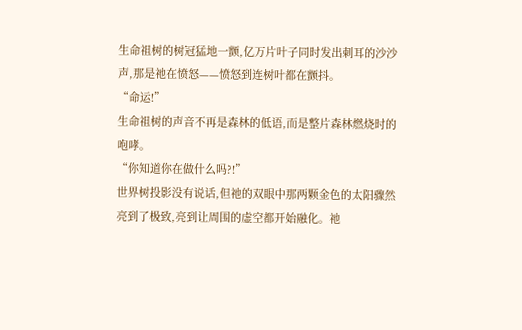生命祖树的树冠猛地一颤,亿万片叶子同时发出刺耳的沙沙声,那是祂在愤怒——愤怒到连树叶都在颤抖。
“命运!”
生命祖树的声音不再是森林的低语,而是整片森林燃烧时的咆哮。
“你知道你在做什么吗?!”
世界树投影没有说话,但祂的双眼中那两颗金色的太阳骤然亮到了极致,亮到让周围的虚空都开始融化。祂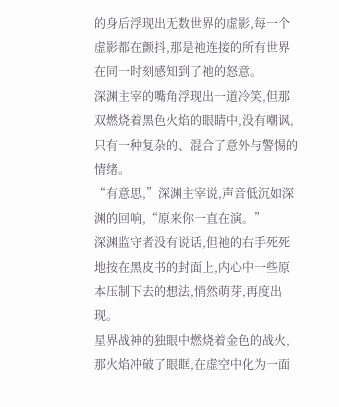的身后浮现出无数世界的虚影,每一个虚影都在颤抖,那是祂连接的所有世界在同一时刻感知到了祂的怒意。
深渊主宰的嘴角浮现出一道冷笑,但那双燃烧着黑色火焰的眼睛中,没有嘲讽,只有一种复杂的、混合了意外与警惕的情绪。
“有意思,”深渊主宰说,声音低沉如深渊的回响,“原来你一直在演。”
深渊监守者没有说话,但祂的右手死死地按在黑皮书的封面上,内心中一些原本压制下去的想法,悄然萌芽,再度出现。
星界战神的独眼中燃烧着金色的战火,那火焰冲破了眼眶,在虚空中化为一面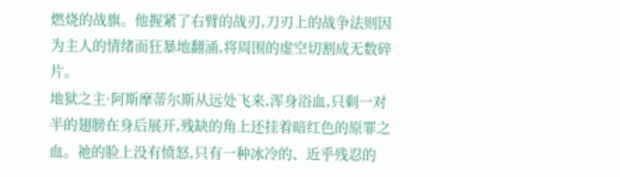燃烧的战旗。他握紧了右臂的战刃,刀刃上的战争法则因为主人的情绪而狂暴地翻涌,将周围的虚空切割成无数碎片。
地狱之主·阿斯摩蒂尔斯从远处飞来,浑身浴血,只剩一对半的翅膀在身后展开,残缺的角上还挂着暗红色的原罪之血。祂的脸上没有愤怒,只有一种冰冷的、近乎残忍的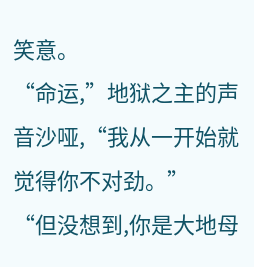笑意。
“命运,”地狱之主的声音沙哑,“我从一开始就觉得你不对劲。”
“但没想到,你是大地母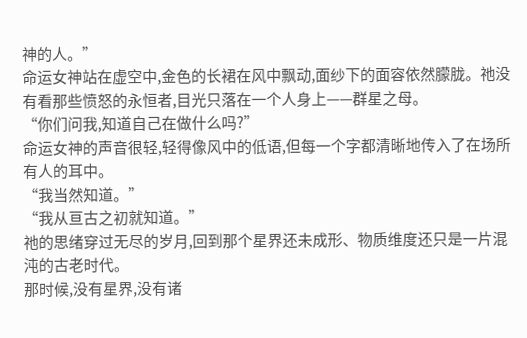神的人。”
命运女神站在虚空中,金色的长裙在风中飘动,面纱下的面容依然朦胧。祂没有看那些愤怒的永恒者,目光只落在一个人身上——群星之母。
“你们问我,知道自己在做什么吗?”
命运女神的声音很轻,轻得像风中的低语,但每一个字都清晰地传入了在场所有人的耳中。
“我当然知道。”
“我从亘古之初就知道。”
祂的思绪穿过无尽的岁月,回到那个星界还未成形、物质维度还只是一片混沌的古老时代。
那时候,没有星界,没有诸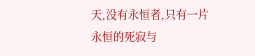天,没有永恒者,只有一片永恒的死寂与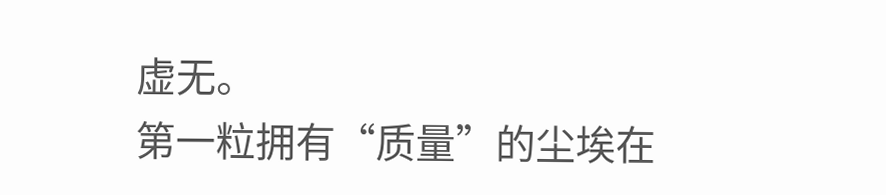虚无。
第一粒拥有“质量”的尘埃在